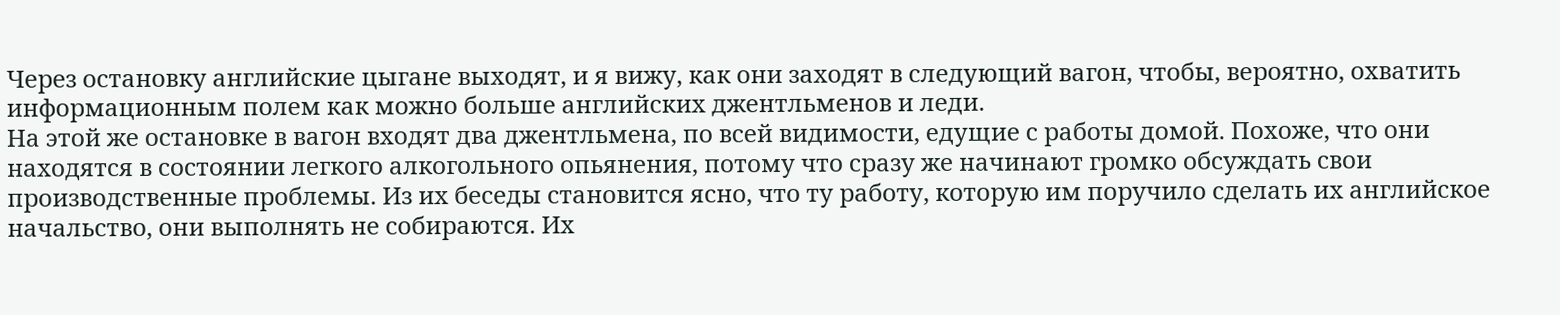Через остановку английские цыгане выходят, и я вижу, как они заходят в следующий вагон, чтобы, вероятно, охватить информационным полем как можно больше английских джентльменов и леди.
На этой же остановке в вагон входят два джентльмена, по всей видимости, едущие с работы домой. Похоже, что они находятся в состоянии легкого алкогольного опьянения, потому что сразу же начинают громко обсуждать свои производственные проблемы. Из их беседы становится ясно, что ту работу, которую им поручило сделать их английское начальство, они выполнять не собираются. Их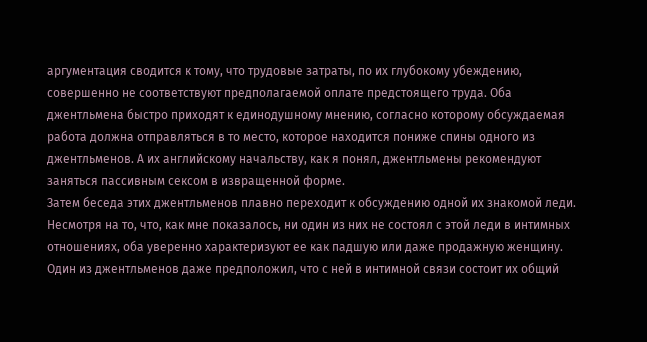аргументация сводится к тому, что трудовые затраты, по их глубокому убеждению, совершенно не соответствуют предполагаемой оплате предстоящего труда. Оба джентльмена быстро приходят к единодушному мнению, согласно которому обсуждаемая работа должна отправляться в то место, которое находится пониже спины одного из джентльменов. А их английскому начальству, как я понял, джентльмены рекомендуют заняться пассивным сексом в извращенной форме.
Затем беседа этих джентльменов плавно переходит к обсуждению одной их знакомой леди. Несмотря на то, что, как мне показалось, ни один из них не состоял с этой леди в интимных отношениях, оба уверенно характеризуют ее как падшую или даже продажную женщину. Один из джентльменов даже предположил, что с ней в интимной связи состоит их общий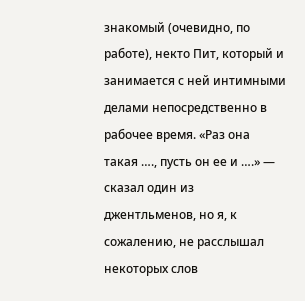знакомый (очевидно, по работе), некто Пит, который и занимается с ней интимными делами непосредственно в рабочее время. «Раз она такая …., пусть он ее и ….» — сказал один из джентльменов, но я, к сожалению, не расслышал некоторых слов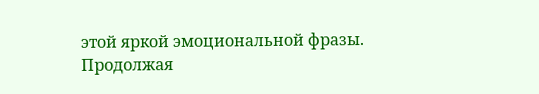этой яркой эмоциональной фразы.
Продолжая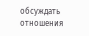обсуждать отношения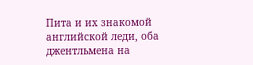Пита и их знакомой английской леди, оба джентльмена на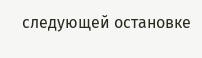следующей остановке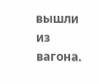вышли из вагона.